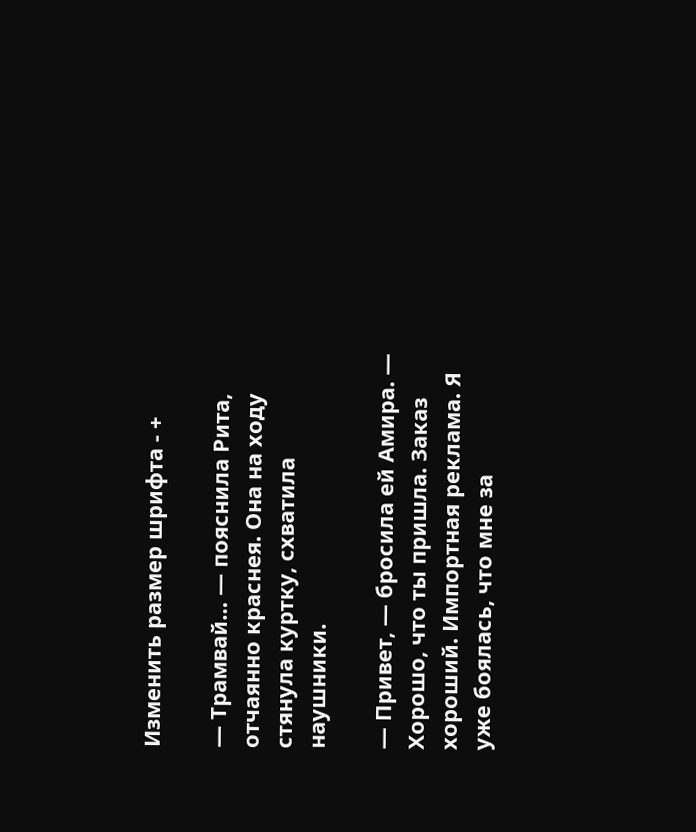Изменить размер шрифта - +

— Трамвай… — пояснила Рита, отчаянно краснея. Она на ходу стянула куртку, схватила наушники.

— Привет, — бросила ей Амира. — Хорошо, что ты пришла. Заказ хороший. Импортная реклама. Я уже боялась, что мне за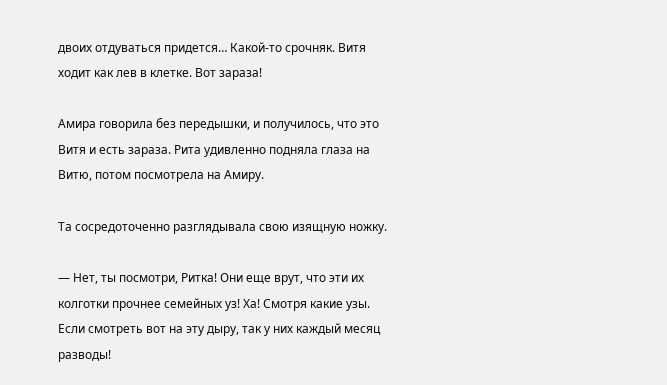двоих отдуваться придется… Какой-то срочняк. Витя ходит как лев в клетке. Вот зараза!

Амира говорила без передышки, и получилось, что это Витя и есть зараза. Рита удивленно подняла глаза на Витю, потом посмотрела на Амиру.

Та сосредоточенно разглядывала свою изящную ножку.

— Нет, ты посмотри, Ритка! Они еще врут, что эти их колготки прочнее семейных уз! Ха! Смотря какие узы. Если смотреть вот на эту дыру, так у них каждый месяц разводы!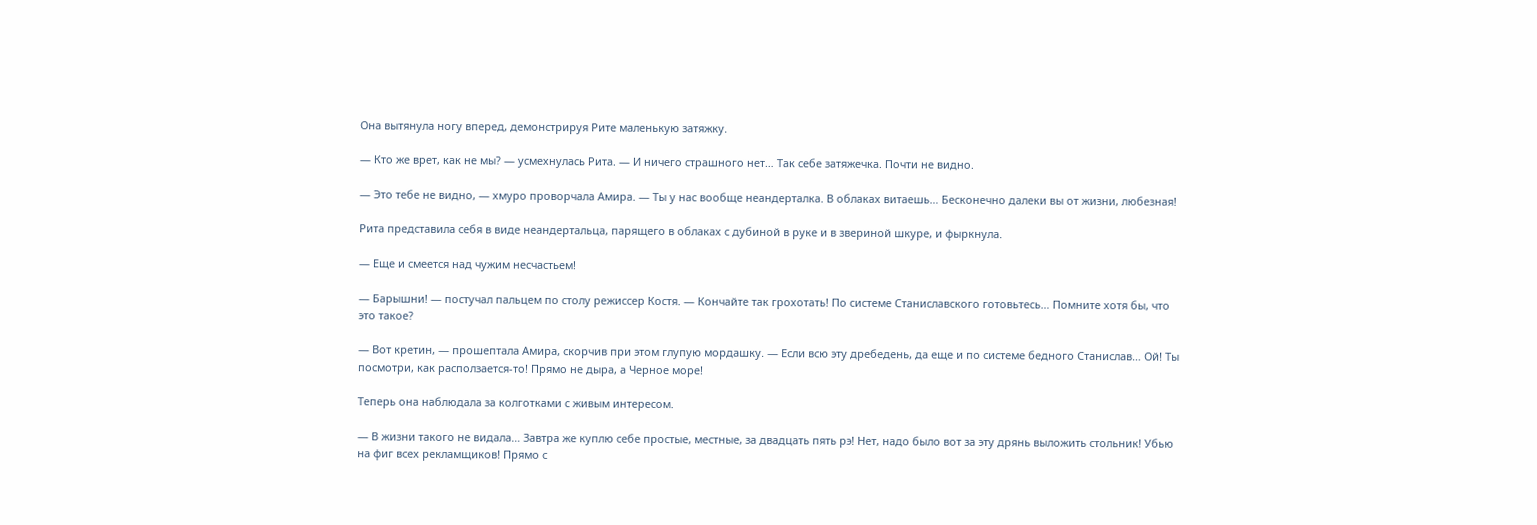Она вытянула ногу вперед, демонстрируя Рите маленькую затяжку.

— Кто же врет, как не мы? — усмехнулась Рита. — И ничего страшного нет… Так себе затяжечка. Почти не видно.

— Это тебе не видно, — хмуро проворчала Амира. — Ты у нас вообще неандерталка. В облаках витаешь… Бесконечно далеки вы от жизни, любезная!

Рита представила себя в виде неандертальца, парящего в облаках с дубиной в руке и в звериной шкуре, и фыркнула.

— Еще и смеется над чужим несчастьем!

— Барышни! — постучал пальцем по столу режиссер Костя. — Кончайте так грохотать! По системе Станиславского готовьтесь… Помните хотя бы, что это такое?

— Вот кретин, — прошептала Амира, скорчив при этом глупую мордашку. — Если всю эту дребедень, да еще и по системе бедного Станислав… Ой! Ты посмотри, как расползается-то! Прямо не дыра, а Черное море!

Теперь она наблюдала за колготками с живым интересом.

— В жизни такого не видала… Завтра же куплю себе простые, местные, за двадцать пять рэ! Нет, надо было вот за эту дрянь выложить стольник! Убью на фиг всех рекламщиков! Прямо с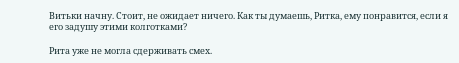Витьки начну. Стоит, не ожидает ничего. Как ты думаешь, Ритка, ему понравится, если я его задушу этими колготками?

Рита уже не могла сдерживать смех.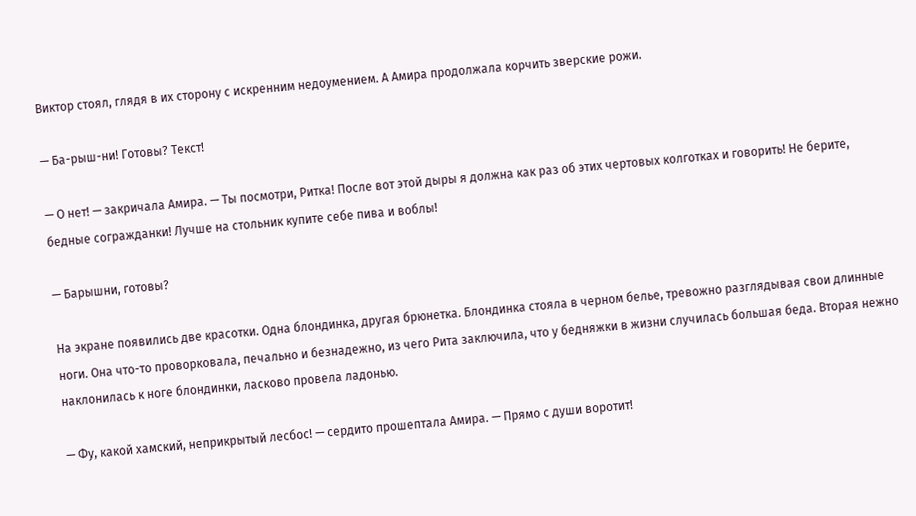Виктор стоял, глядя в их сторону с искренним недоумением. А Амира продолжала корчить зверские рожи.

— Ба-рыш-ни! Готовы? Текст!

— О нет! — закричала Амира. — Ты посмотри, Ритка! После вот этой дыры я должна как раз об этих чертовых колготках и говорить! Не берите, бедные согражданки! Лучше на стольник купите себе пива и воблы!

— Барышни, готовы?

На экране появились две красотки. Одна блондинка, другая брюнетка. Блондинка стояла в черном белье, тревожно разглядывая свои длинные ноги. Она что-то проворковала, печально и безнадежно, из чего Рита заключила, что у бедняжки в жизни случилась большая беда. Вторая нежно наклонилась к ноге блондинки, ласково провела ладонью.

— Фу, какой хамский, неприкрытый лесбос! — сердито прошептала Амира. — Прямо с души воротит!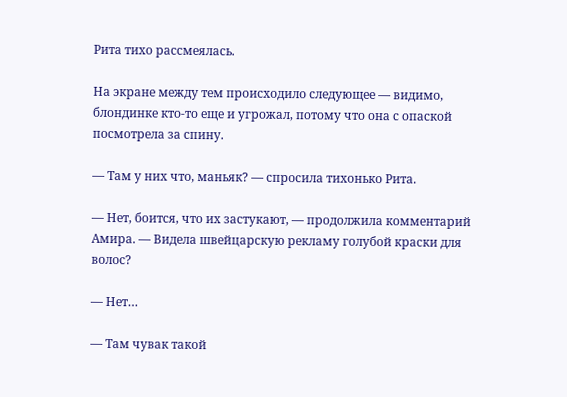Рита тихо рассмеялась.

На экране между тем происходило следующее — видимо, блондинке кто-то еще и угрожал, потому что она с опаской посмотрела за спину.

— Там у них что, маньяк? — спросила тихонько Рита.

— Нет, боится, что их застукают, — продолжила комментарий Амира. — Видела швейцарскую рекламу голубой краски для волос?

— Нет…

— Там чувак такой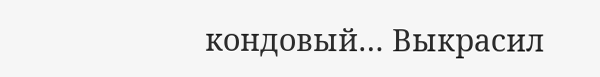кондовый… Выкрасил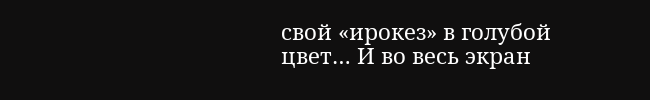свой «ирокез» в голубой цвет… И во весь экран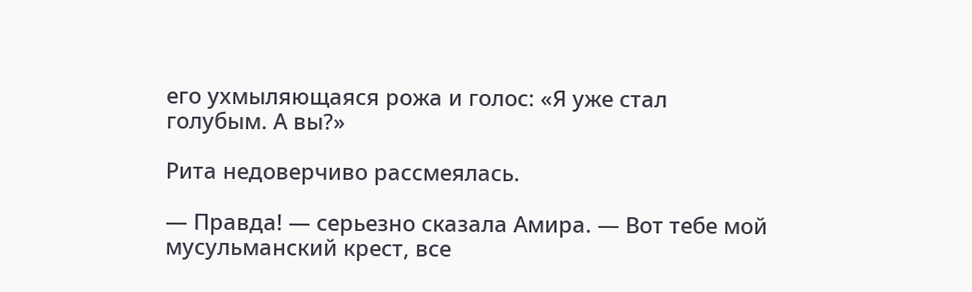его ухмыляющаяся рожа и голос: «Я уже стал голубым. А вы?»

Рита недоверчиво рассмеялась.

— Правда! — серьезно сказала Амира. — Вот тебе мой мусульманский крест, все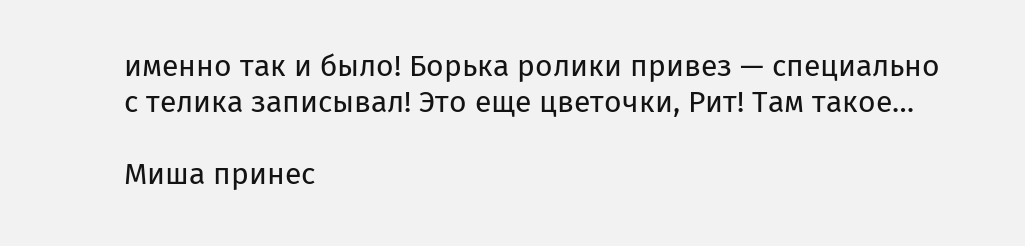именно так и было! Борька ролики привез — специально с телика записывал! Это еще цветочки, Рит! Там такое…

Миша принес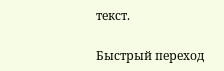текст.

Быстрый переход